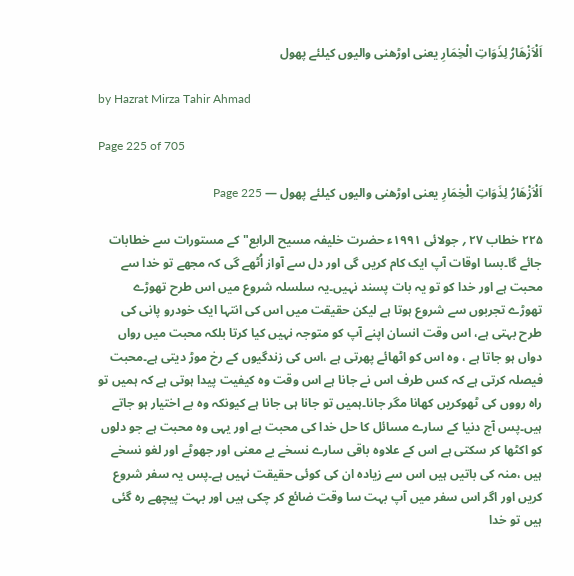اَلْاَزْھَارُ لِذَوَاتِ الْخِمَارِ یعنی اوڑھنی والیوں کیلئے پھول

by Hazrat Mirza Tahir Ahmad

Page 225 of 705

اَلْاَزْھَارُ لِذَوَاتِ الْخِمَارِ یعنی اوڑھنی والیوں کیلئے پھول — Page 225

۲۲۵ خطاب ۲۷ ؍ جولائی ۱۹۹۱ء حضرت خلیفہ مسیح الرابع" کے مستورات سے خطابات جائے گا۔بسا اوقات آپ ایک کام کریں گی اور دل سے آواز اُٹھے گی کہ مجھے تو خدا سے محبت ہے اور خدا کو تو یہ بات پسند نہیں۔یہ سلسلہ شروع میں اس طرح تھوڑے تھوڑے تجربوں سے شروع ہوتا ہے لیکن حقیقت میں اس کی انتہا ایک خودرو پانی کی طرح بہتی ہے، اس وقت انسان اپنے آپ کو متوجہ نہیں کیا کرتا بلکہ محبت میں رواں دواں ہو جاتا ہے ، وہ اس کو اٹھائے پھرتی ہے ،اس کی زندگیوں کے رخ موڑ دیتی ہے۔محبت فیصلہ کرتی ہے کہ کس طرف اس نے جانا ہے اس وقت وہ کیفیت پیدا ہوتی ہے کہ ہمیں تو راہ رووں کی ٹھوکریں کھانا مگر جانا۔ہمیں تو جانا ہی جانا ہے کیونکہ وہ بے اختیار ہو جاتے ہیں۔پس آج دنیا کے سارے مسائل کا حل خدا کی محبت ہے اور یہی وہ محبت ہے جو دلوں کو اکٹھا کر سکتی ہے اس کے علاوہ باقی سارے نسخے بے معنی اور جھوٹے اور لغو نسخے ہیں ،منہ کی باتیں ہیں اس سے زیادہ ان کی کوئی حقیقت نہیں ہے۔پس یہ سفر شروع کریں اور اگر اس سفر میں آپ بہت سا وقت ضائع کر چکی ہیں اور بہت پیچھے رہ گئی ہیں تو خدا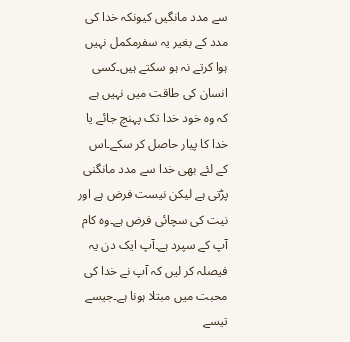سے مدد مانگیں کیونکہ خدا کی مدد کے بغیر یہ سفرمکمل نہیں ہوا کرتے نہ ہو سکتے ہیں۔کسی انسان کی طاقت میں نہیں ہے کہ وہ خود خدا تک پہنچ جائے یا خدا کا پیار حاصل کر سکے۔اس کے لئے بھی خدا سے مدد مانگنی پڑتی ہے لیکن نیست فرض ہے اور نیت کی سچائی فرض ہے۔وہ کام آپ کے سپرد ہے۔آپ ایک دن یہ فیصلہ کر لیں کہ آپ نے خدا کی محبت میں مبتلا ہونا ہے۔جیسے تیسے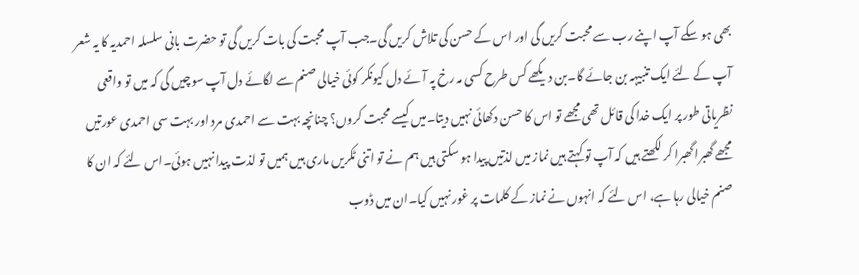بھی ہو سکے آپ اپنے رب سے محبت کریں گی اور اس کے حسن کی تلاش کریں گی۔جب آپ محبت کی بات کریں گی تو حضرت بانی سلسلہ احمدیہ کا یہ شعر آپ کے لئے ایک تنبیہہ بن جائے گا۔بن دیکھے کس طرح کسی مہ رخ پہ آئے دل کیونکر کوئی خیالی صنم سے لگائے دل آپ سوچیں گی کہ میں تو واقعی نظریاتی طور پر ایک خدا کی قائل تھی مجھے تو اس کا حسن دکھائی نہیں دیتا۔میں کیسے محبت کروں؟ چنانچہ بہت سے احمدی مرد اور بہت سی احمدی عورتیں مجھے گھبرا گھبرا کر لکھتے ہیں کہ آپ تو کہتے ہیں نماز میں لذتیں پیدا ہو سکتی ہیں ہم نے تو اتنی ٹکریں ماری ہیں ہمیں تو لذت پیدا نہیں ہوئی۔اس لئے کہ ان کا صنم خیالی رہا ہے، اس لئے کہ انہوں نے نماز کے کلمات پر غور نہیں کیا۔ان میں ڈوب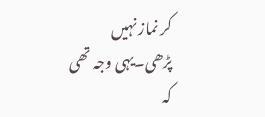کر نماز نہیں پڑھی۔یہی وجہ تھی کہ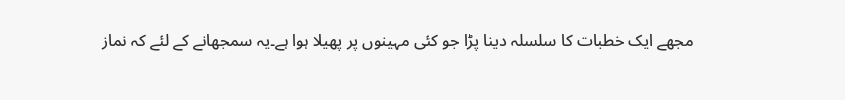مجھے ایک خطبات کا سلسلہ دینا پڑا جو کئی مہینوں پر پھیلا ہوا ہے۔یہ سمجھانے کے لئے کہ نماز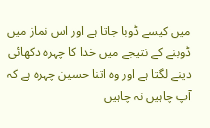میں کیسے ڈوبا جاتا ہے اور اس نماز میں ڈوبنے کے نتیجے میں خدا کا چہرہ دکھائی دینے لگتا ہے اور وہ اتنا حسین چہرہ ہے کہ آپ چاہیں نہ چاہیں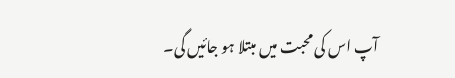آپ اس کی محبت میں مبتلا ہو جائیں گی۔